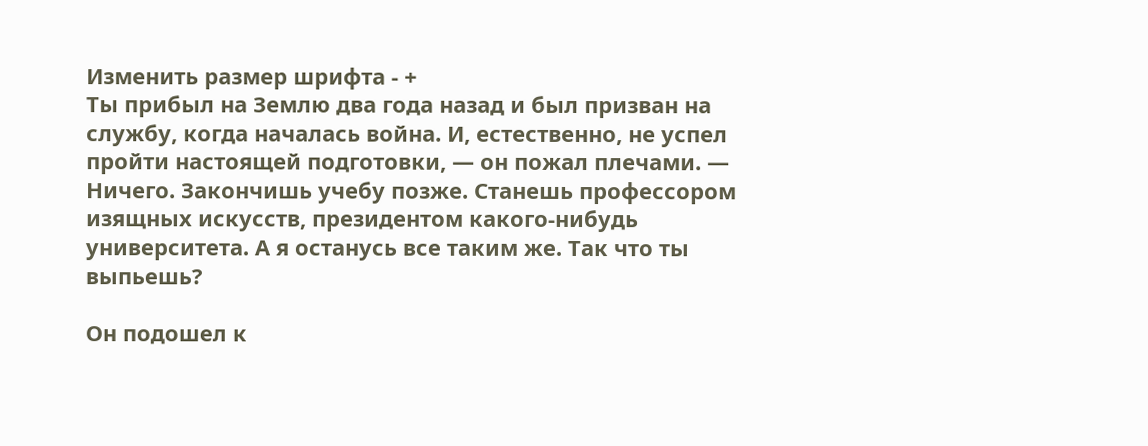Изменить размер шрифта - +
Ты прибыл на Землю два года назад и был призван на службу, когда началась война. И, естественно, не успел пройти настоящей подготовки, — он пожал плечами. — Ничего. Закончишь учебу позже. Станешь профессором изящных искусств, президентом какого-нибудь университета. А я останусь все таким же. Так что ты выпьешь?

Он подошел к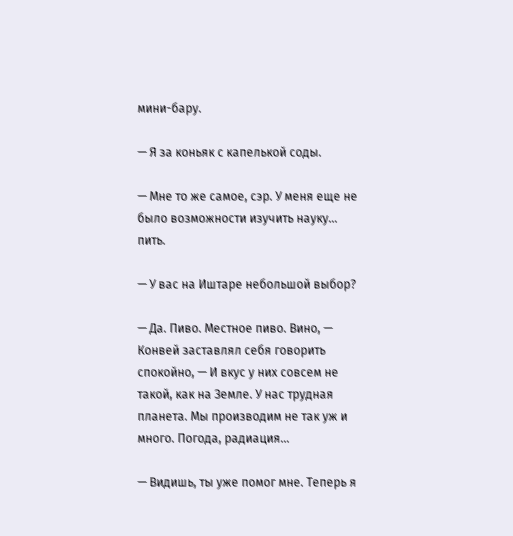мини-бару.

— Я за коньяк с капелькой соды.

— Мне то же самое, сэр. У меня еще не было возможности изучить науку… пить.

— У вас на Иштаре небольшой выбор?

— Да. Пиво. Местное пиво. Вино, — Конвей заставлял себя говорить спокойно, — И вкус у них совсем не такой, как на Земле. У нас трудная планета. Мы производим не так уж и много. Погода, радиация…

— Видишь, ты уже помог мне. Теперь я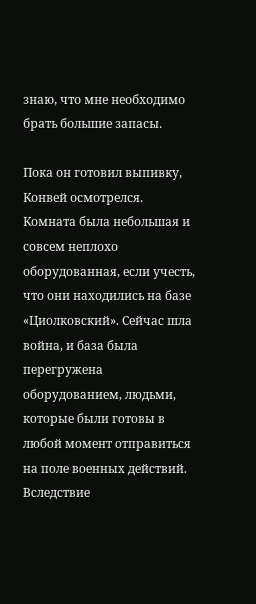знаю, что мне необходимо брать большие запасы.

Пока он готовил выпивку, Конвей осмотрелся. Комната была небольшая и совсем неплохо оборудованная, если учесть, что они находились на базе «Циолковский». Сейчас шла война, и база была перегружена оборудованием, людьми, которые были готовы в любой момент отправиться на поле военных действий. Вследствие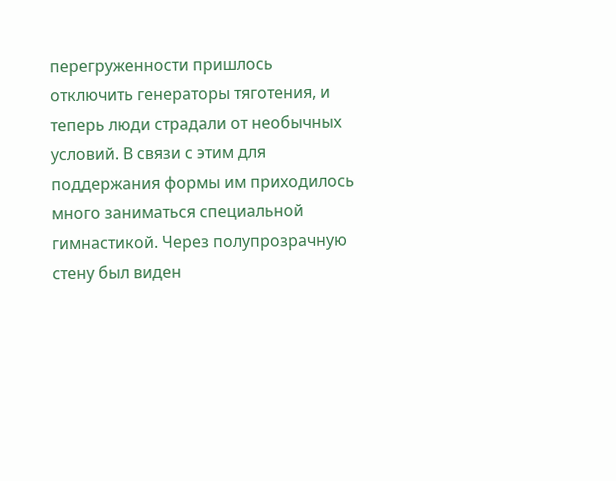перегруженности пришлось отключить генераторы тяготения, и теперь люди страдали от необычных условий. В связи с этим для поддержания формы им приходилось много заниматься специальной гимнастикой. Через полупрозрачную стену был виден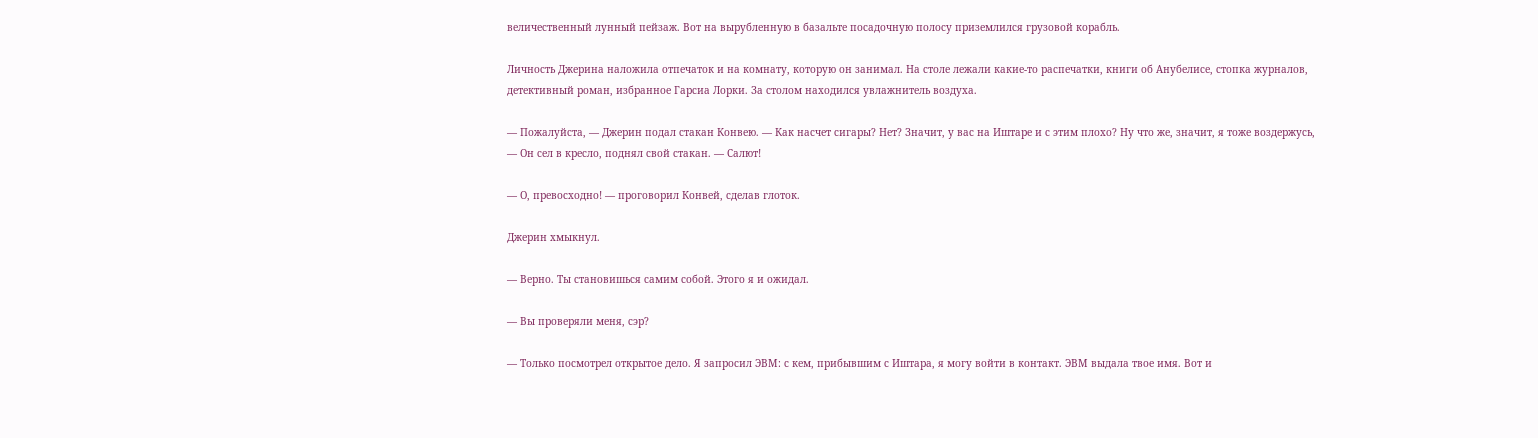величественный лунный пейзаж. Вот на вырубленную в базальте посадочную полосу приземлился грузовой корабль.

Личность Джерина наложила отпечаток и на комнату, которую он занимал. На столе лежали какие-то распечатки, книги об Анубелисе, стопка журналов, детективный роман, избранное Гарсиа Лорки. За столом находился увлажнитель воздуха.

— Пожалуйста, — Джерин подал стакан Конвею. — Как насчет сигары? Нет? Значит, у вас на Иштаре и с этим плохо? Ну что же, значит, я тоже воздержусь, — Он сел в кресло, поднял свой стакан. — Салют!

— О, превосходно! — проговорил Конвей, сделав глоток.

Джерин хмыкнул.

— Верно. Ты становишься самим собой. Этого я и ожидал.

— Вы проверяли меня, сэр?

— Только посмотрел открытое дело. Я запросил ЭВМ: с кем, прибывшим с Иштара, я могу войти в контакт. ЭВМ выдала твое имя. Вот и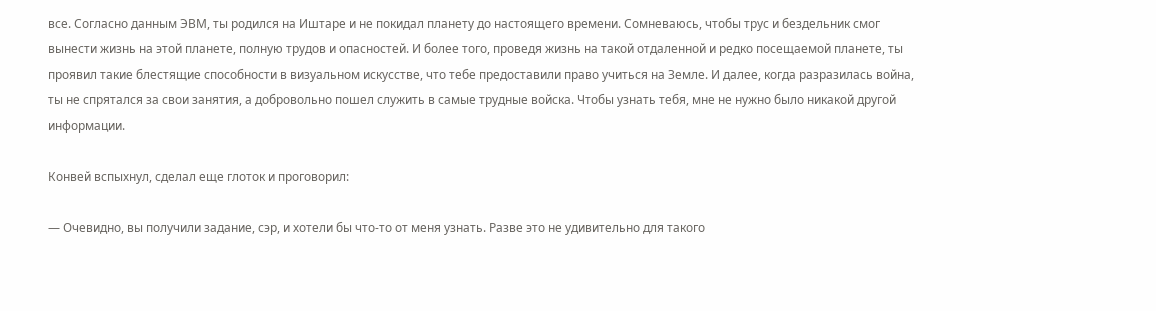все. Согласно данным ЭВМ, ты родился на Иштаре и не покидал планету до настоящего времени. Сомневаюсь, чтобы трус и бездельник смог вынести жизнь на этой планете, полную трудов и опасностей. И более того, проведя жизнь на такой отдаленной и редко посещаемой планете, ты проявил такие блестящие способности в визуальном искусстве, что тебе предоставили право учиться на Земле. И далее, когда разразилась война, ты не спрятался за свои занятия, а добровольно пошел служить в самые трудные войска. Чтобы узнать тебя, мне не нужно было никакой другой информации.

Конвей вспыхнул, сделал еще глоток и проговорил:

— Очевидно, вы получили задание, сэр, и хотели бы что-то от меня узнать. Разве это не удивительно для такого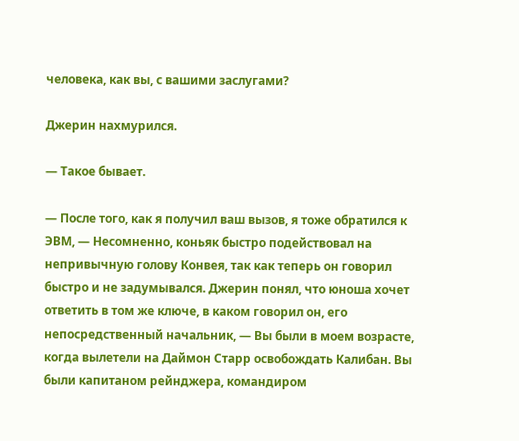человека, как вы, с вашими заслугами?

Джерин нахмурился.

— Такое бывает.

— После того, как я получил ваш вызов, я тоже обратился к ЭВМ, — Несомненно, коньяк быстро подействовал на непривычную голову Конвея, так как теперь он говорил быстро и не задумывался. Джерин понял, что юноша хочет ответить в том же ключе, в каком говорил он, его непосредственный начальник, — Вы были в моем возрасте, когда вылетели на Даймон Старр освобождать Калибан. Вы были капитаном рейнджера, командиром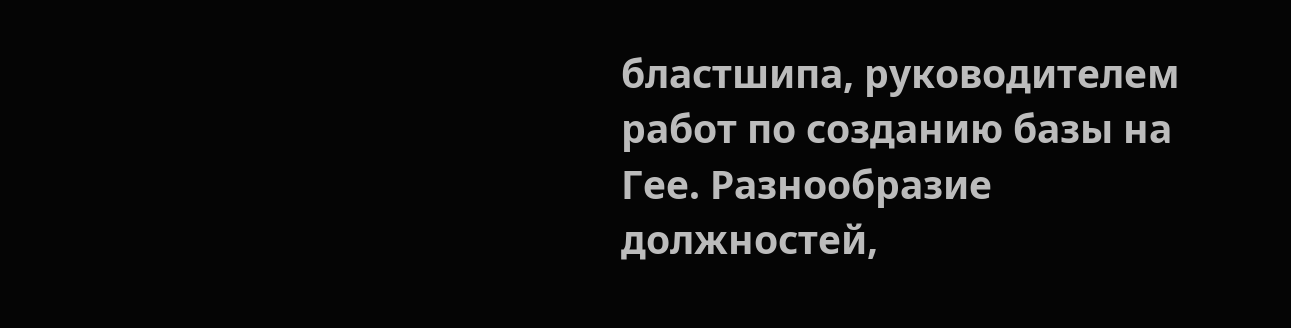бластшипа, руководителем работ по созданию базы на Гее. Разнообразие должностей,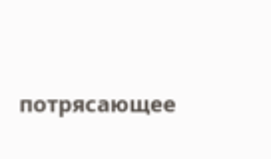потрясающее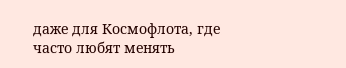даже для Космофлота, где часто любят менять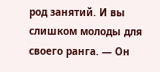род занятий. И вы слишком молоды для своего ранга. — Он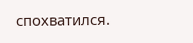спохватился.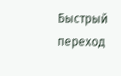Быстрый переход